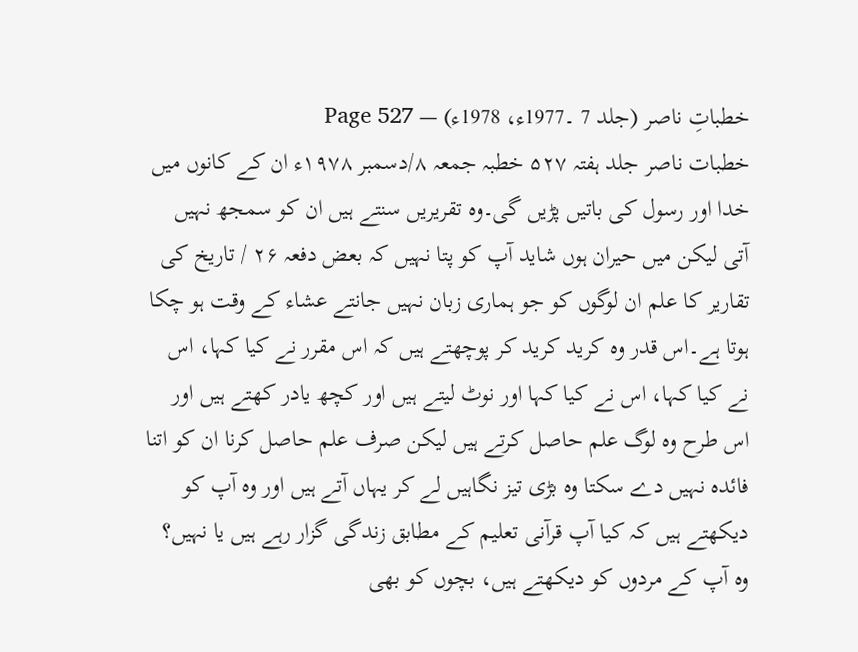خطباتِ ناصر (جلد 7 ۔1977ء، 1978ء) — Page 527
خطبات ناصر جلد ہفتہ ۵۲۷ خطبہ جمعہ ۸/دسمبر ۱۹۷۸ء ان کے کانوں میں خدا اور رسول کی باتیں پڑیں گی۔وہ تقریریں سنتے ہیں ان کو سمجھ نہیں آتی لیکن میں حیران ہوں شاید آپ کو پتا نہیں کہ بعض دفعہ ۲۶ / تاریخ کی تقاریر کا علم ان لوگوں کو جو ہماری زبان نہیں جانتے عشاء کے وقت ہو چکا ہوتا ہے۔اس قدر وہ کرید کرید کر پوچھتے ہیں کہ اس مقرر نے کیا کہا، اس نے کیا کہا، اس نے کیا کہا اور نوٹ لیتے ہیں اور کچھ یادر کھتے ہیں اور اس طرح وہ لوگ علم حاصل کرتے ہیں لیکن صرف علم حاصل کرنا ان کو اتنا فائدہ نہیں دے سکتا وہ بڑی تیز نگاہیں لے کر یہاں آتے ہیں اور وہ آپ کو دیکھتے ہیں کہ کیا آپ قرآنی تعلیم کے مطابق زندگی گزار رہے ہیں یا نہیں؟ وہ آپ کے مردوں کو دیکھتے ہیں، بچوں کو بھی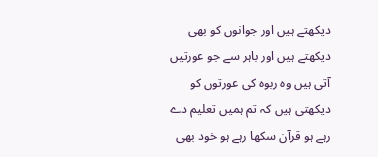دیکھتے ہیں اور جوانوں کو بھی دیکھتے ہیں اور باہر سے جو عورتیں آتی ہیں وہ ربوہ کی عورتوں کو دیکھتی ہیں کہ تم ہمیں تعلیم دے رہے ہو قرآن سکھا رہے ہو خود بھی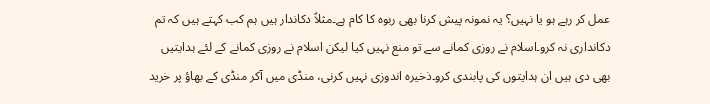عمل کر رہے ہو یا نہیں؟ یہ نمونہ پیش کرنا بھی ربوہ کا کام ہے۔مثلاً دکاندار ہیں ہم کب کہتے ہیں کہ تم دکانداری نہ کرو۔اسلام نے روزی کمانے سے تو منع نہیں کیا لیکن اسلام نے روزی کمانے کے لئے ہدایتیں بھی دی ہیں ان ہدایتوں کی پابندی کرو۔ذخیرہ اندوزی نہیں کرنی، منڈی میں آکر منڈی کے بھاؤ پر خرید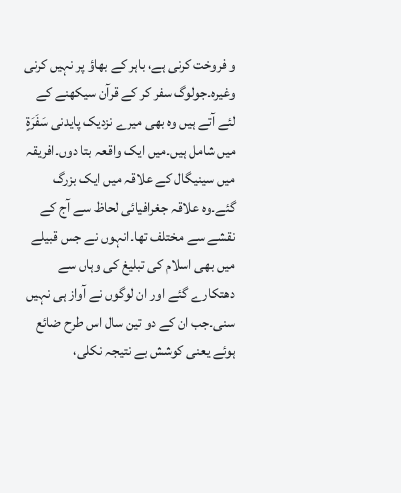و فروخت کرنی ہے، باہر کے بھاؤ پر نہیں کرنی وغیرہ۔جولوگ سفر کر کے قرآن سیکھنے کے لئے آتے ہیں وہ بھی میرے نزدیک پایدنی سَفَرَةٍ میں شامل ہیں۔میں ایک واقعہ بتا دوں۔افریقہ میں سینیگال کے علاقہ میں ایک بزرگ گئے۔وہ علاقہ جغرافیائی لحاظ سے آج کے نقشے سے مختلف تھا۔انہوں نے جس قبیلے میں بھی اسلام کی تبلیغ کی وہاں سے دھتکارے گئے اور ان لوگوں نے آواز ہی نہیں سنی۔جب ان کے دو تین سال اس طرح ضائع ہوئے یعنی کوشش بے نتیجہ نکلی،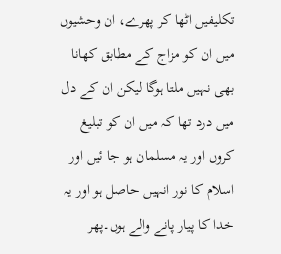تکلیفیں اٹھا کر پھرے، ان وحشیوں میں ان کو مزاج کے مطابق کھانا بھی نہیں ملتا ہوگا لیکن ان کے دل میں درد تھا کہ میں ان کو تبلیغ کروں اور یہ مسلمان ہو جا ئیں اور اسلام کا نور انہیں حاصل ہو اور یہ خدا کا پیار پانے والے ہوں۔پھر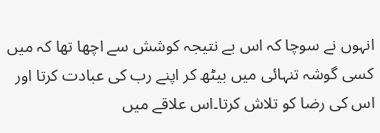انہوں نے سوچا کہ اس بے نتیجہ کوشش سے اچھا تھا کہ میں کسی گوشہ تنہائی میں بیٹھ کر اپنے رب کی عبادت کرتا اور اس کی رضا کو تلاش کرتا۔اس علاقے میں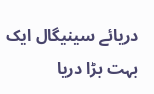دریائے سینیگال ایک بہت بڑا دریا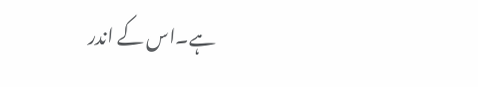ہے۔اس کے اندر